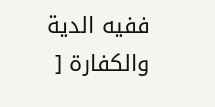ففيه الدية والكفارة [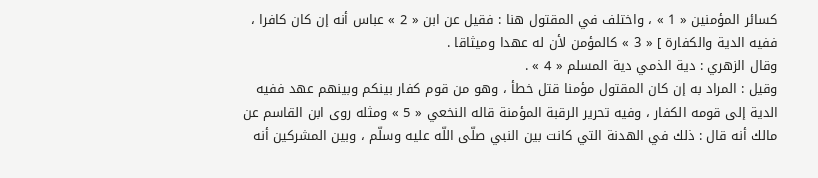كسائر المؤمنين « 1 » ، واختلف في المقتول هنا : فقيل عن ابن « 2 » عباس أنه إن كان كافرا ، ففيه الدية والكفارة ] « 3 » كالمؤمن لأن له عهدا وميثاقا .
وقال الزهري : دية الذمي دية المسلم « 4 » .
وقيل : المراد به إن كان المقتول مؤمنا قتل خطأ ، وهو من قوم كفار بينكم وبينهم عهد ففيه الدية إلى قومه الكفار ، وفيه تحرير الرقبة المؤمنة قاله النخعي « 5 » ومثله روى ابن القاسم عن مالك أنه قال : ذلك في الهدنة التي كانت بين النبي صلّى اللّه عليه وسلّم ، وبين المشركين أنه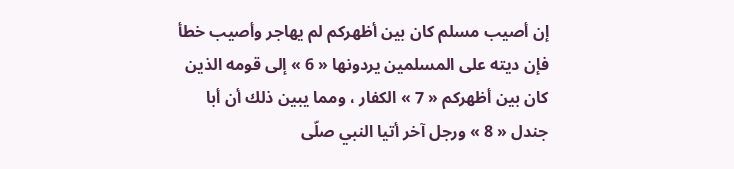إن أصيب مسلم كان بين أظهركم لم يهاجر وأصيب خطأ فإن ديته على المسلمين يردونها « 6 » إلى قومه الذين كان بين أظهركم « 7 » الكفار ، ومما يبين ذلك أن أبا جندل « 8 » ورجل آخر أتيا النبي صلّى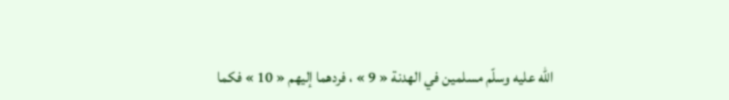اللّه عليه وسلّم مسلمين في الهدنة « 9 » ، فردهما إليهم « 10 » فكما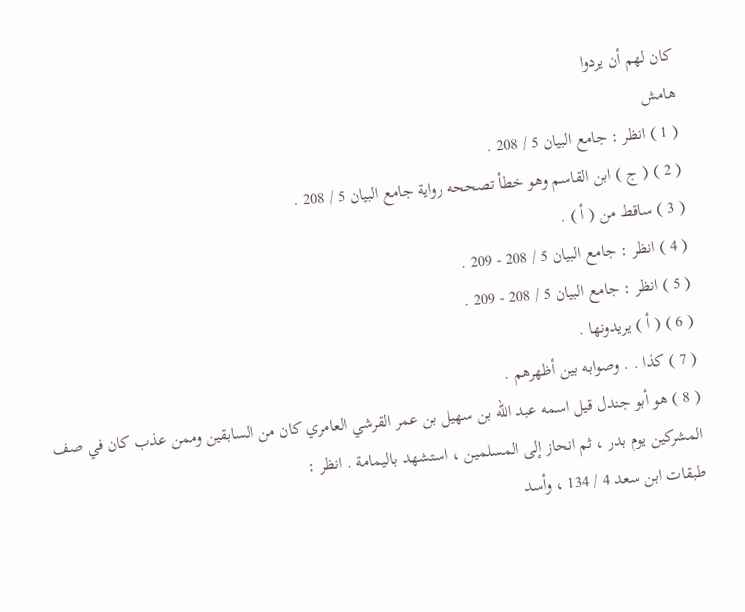كان لهم أن يردوا
هامش
( 1 ) انظر : جامع البيان 5 / 208 .
( 2 ) ( ج ) ابن القاسم وهو خطأ تصححه رواية جامع البيان 5 / 208 .
( 3 ) ساقط من ( أ ) .
( 4 ) انظر : جامع البيان 5 / 208 - 209 .
( 5 ) انظر : جامع البيان 5 / 208 - 209 .
( 6 ) ( أ ) يريدونها .
( 7 ) كذا . . وصوابه بين أظهرهم .
( 8 ) هو أبو جندل قيل اسمه عبد اللّه بن سهيل بن عمر القرشي العامري كان من السابقين وممن عذب كان في صف المشركين يوم بدر ، ثم انحاز إلى المسلمين ، استشهد باليمامة . انظر :
طبقات ابن سعد 4 / 134 ، وأسد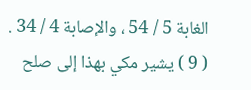الغابة 5 / 54 ، والإصابة 4 / 34 .
( 9 ) يشير مكي بهذا إلى صلح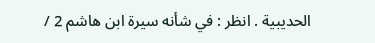الحديبية . انظر : في شأنه سيرة ابن هاشم 2 /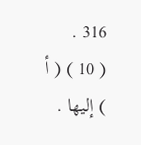316 .
( 10 ) ( أ ) إليها .